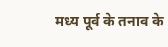मध्य पूर्व के तनाव के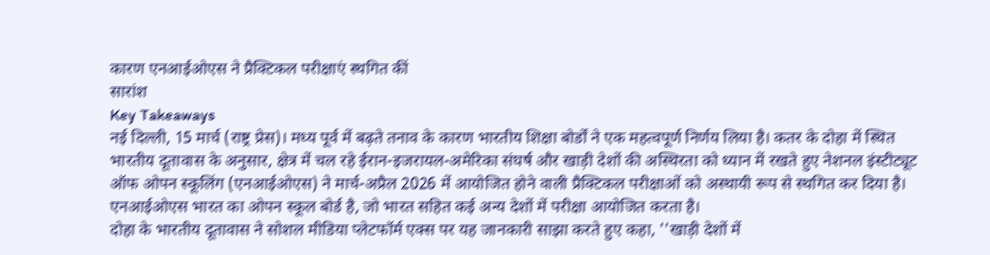कारण एनआईओएस ने प्रैक्टिकल परीक्षाएं स्थगित कीं
सारांश
Key Takeaways
नई दिल्ली, 15 मार्च (राष्ट्र प्रेस)। मध्य पूर्व में बढ़ते तनाव के कारण भारतीय शिक्षा बोर्डों ने एक महत्वपूर्ण निर्णय लिया है। कतर के दोहा में स्थित भारतीय दूतावास के अनुसार, क्षेत्र में चल रहे ईरान-इजरायल-अमेरिका संघर्ष और खाड़ी देशों की अस्थिरता को ध्यान में रखते हुए नेशनल इंस्टीट्यूट ऑफ ओपन स्कूलिंग (एनआईओएस) ने मार्च-अप्रैल 2026 में आयोजित होने वाली प्रैक्टिकल परीक्षाओं को अस्थायी रूप से स्थगित कर दिया है।
एनआईओएस भारत का ओपन स्कूल बोर्ड है, जो भारत सहित कई अन्य देशों में परीक्षा आयोजित करता है।
दोहा के भारतीय दूतावास ने सोशल मीडिया प्लेटफॉर्म एक्स पर यह जानकारी साझा करते हुए कहा, ''खाड़ी देशों में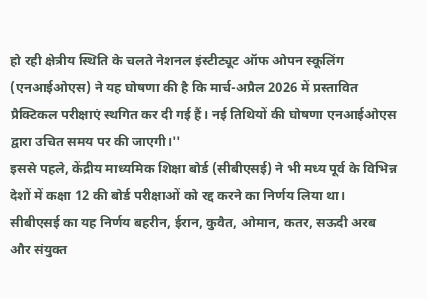हो रही क्षेत्रीय स्थिति के चलते नेशनल इंस्टीट्यूट ऑफ ओपन स्कूलिंग (एनआईओएस) ने यह घोषणा की है कि मार्च-अप्रैल 2026 में प्रस्तावित प्रैक्टिकल परीक्षाएं स्थगित कर दी गई हैं। नई तिथियों की घोषणा एनआईओएस द्वारा उचित समय पर की जाएगी।''
इससे पहले, केंद्रीय माध्यमिक शिक्षा बोर्ड (सीबीएसई) ने भी मध्य पूर्व के विभिन्न देशों में कक्षा 12 की बोर्ड परीक्षाओं को रद्द करने का निर्णय लिया था।
सीबीएसई का यह निर्णय बहरीन, ईरान, कुवैत, ओमान, कतर, सऊदी अरब और संयुक्त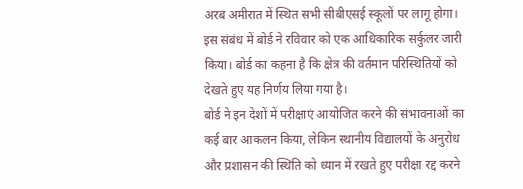अरब अमीरात में स्थित सभी सीबीएसई स्कूलों पर लागू होगा। इस संबंध में बोर्ड ने रविवार को एक आधिकारिक सर्कुलर जारी किया। बोर्ड का कहना है कि क्षेत्र की वर्तमान परिस्थितियों को देखते हुए यह निर्णय लिया गया है।
बोर्ड ने इन देशों में परीक्षाएं आयोजित करने की संभावनाओं का कई बार आकलन किया, लेकिन स्थानीय विद्यालयों के अनुरोध और प्रशासन की स्थिति को ध्यान में रखते हुए परीक्षा रद्द करने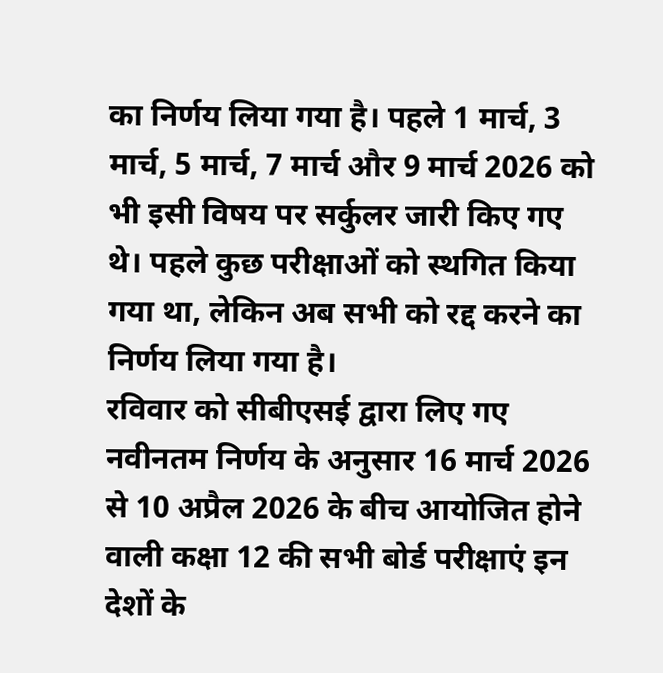का निर्णय लिया गया है। पहले 1 मार्च, 3 मार्च, 5 मार्च, 7 मार्च और 9 मार्च 2026 को भी इसी विषय पर सर्कुलर जारी किए गए थे। पहले कुछ परीक्षाओं को स्थगित किया गया था, लेकिन अब सभी को रद्द करने का निर्णय लिया गया है।
रविवार को सीबीएसई द्वारा लिए गए नवीनतम निर्णय के अनुसार 16 मार्च 2026 से 10 अप्रैल 2026 के बीच आयोजित होने वाली कक्षा 12 की सभी बोर्ड परीक्षाएं इन देशों के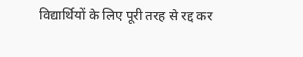विद्यार्थियों के लिए पूरी तरह से रद्द कर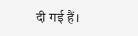दी गई हैं।